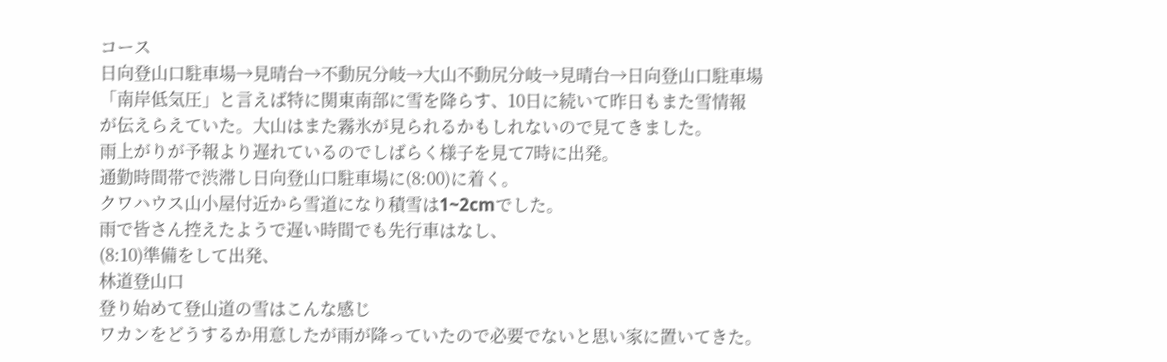コース
日向登山口駐車場→見晴台→不動尻分岐→大山不動尻分岐→見晴台→日向登山口駐車場
「南岸低気圧」と言えば特に関東南部に雪を降らす、10日に続いて昨日もまた雪情報
が伝えらえていた。大山はまた霧氷が見られるかもしれないので見てきました。
雨上がりが予報より遅れているのでしばらく様子を見て7時に出発。
通勤時間帯で渋滞し日向登山口駐車場に(8:00)に着く。
クワハウス山小屋付近から雪道になり積雪は1~2cmでした。
雨で皆さん控えたようで遅い時間でも先行車はなし、
(8:10)準備をして出発、
林道登山口
登り始めて登山道の雪はこんな感じ
ワカンをどうするか用意したが雨が降っていたので必要でないと思い家に置いてきた。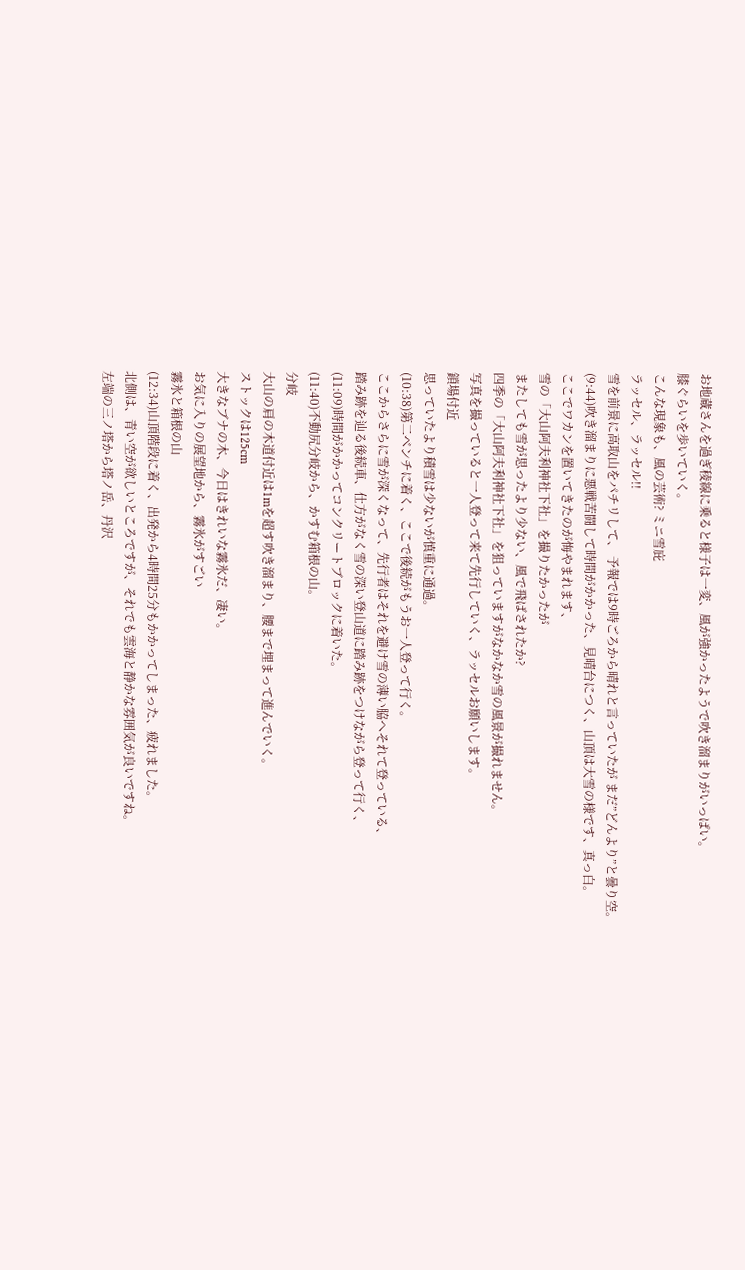お地蔵さんを過ぎ稜線に乗ると様子は一変、風が強かったようで吹き溜まりがいっぱい。
膝ぐらいを歩いていく。
こんな現象も、風の芸術? ミニ雪庇
ラッセル、ラッセル!!
雪を前景に高取山をパチリして、 予報では9時ごろから晴れと言っていたが まだ”どんより”と曇り空。
(9:44)吹き溜まりに悪戦苦闘して時間がかかった、見晴台につく、山頂は大雪の様です、真っ白。
ここでワカンを置いてきたのが悔やまれます、
雪の「大山阿夫利神社下社」を撮りたかったが
またしても雪が思ったより少ない、風で飛ばされたか?
四季の「大山阿夫利神社下社」を狙っていますがなかなか雪の風景が撮れません。
写真を撮っていると一人登って来て先行していく、ラッセルお願いします。
鎖場付近
思っていたより積雪は少ないが慎重に通過。
(10:38)第二ベンチに着く、ここで後続がもうお一人登って行く。
ここからさらに雪が深くなって、先行者はそれを避け雪の薄い脇へそれて登っている、
踏み跡を辿る後続車、仕方がなく雪の深い登山道に踏み跡をつけながら登って行く、
(11:09)時間がかかってコンクリートブロックに着いた。
(11:40)不動尻分岐から、かすむ箱根の山。
分岐
大山の肩の木道付近は1mを超す吹き溜まり、腰まで埋まって進んでいく。
ストックは125cm
大きなブナの木、今日はきれいな霧氷だ、凄い。
お気に入りの展望地から、霧氷がすごい
霧氷と箱根の山
(12:34)山頂階段に着く、出発から4時間25分もかかってしまった、疲れました。
北側は、青い空が欲しいところですが、それでも雲海と静かな雰囲気が良いですね。
左端の三ノ塔から塔ノ岳、丹沢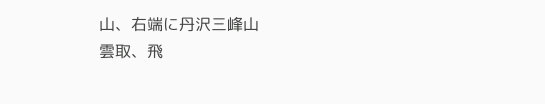山、右端に丹沢三峰山
雲取、飛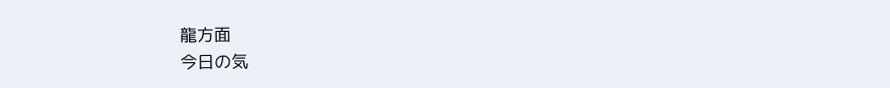龍方面
今日の気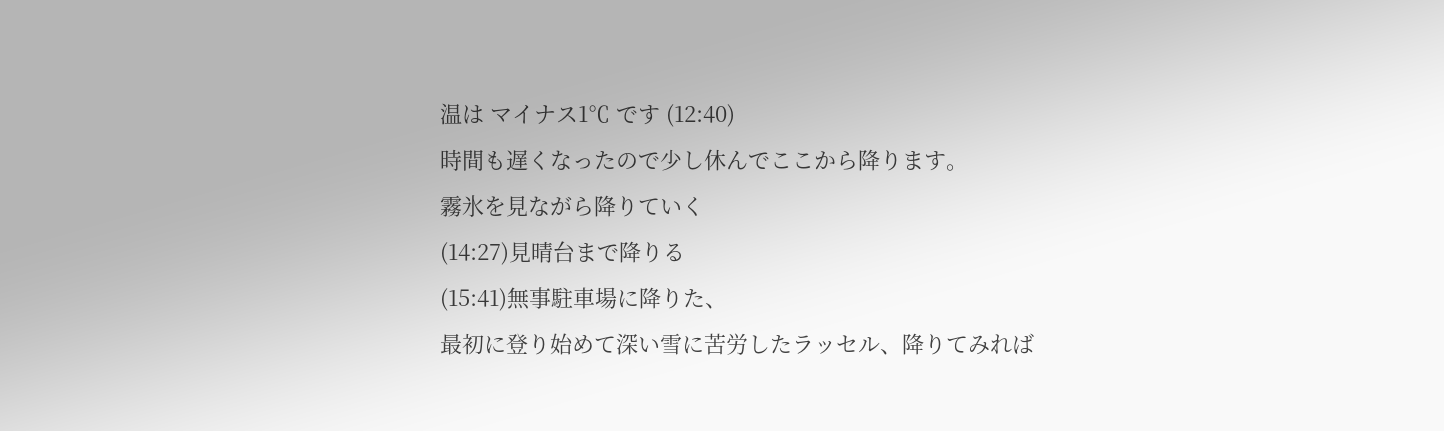温は マイナス1℃ です (12:40)
時間も遅くなったので少し休んでここから降ります。
霧氷を見ながら降りていく
(14:27)見晴台まで降りる
(15:41)無事駐車場に降りた、
最初に登り始めて深い雪に苦労したラッセル、降りてみれば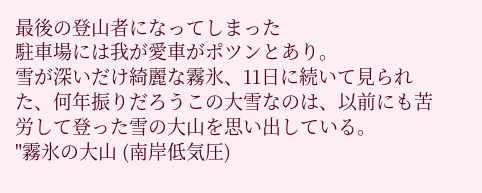最後の登山者になってしまった
駐車場には我が愛車がポツンとあり。
雪が深いだけ綺麗な霧氷、11日に続いて見られた、何年振りだろうこの大雪なのは、以前にも苦労して登った雪の大山を思い出している。
"霧氷の大山 (南岸低気圧)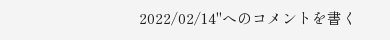2022/02/14"へのコメントを書く